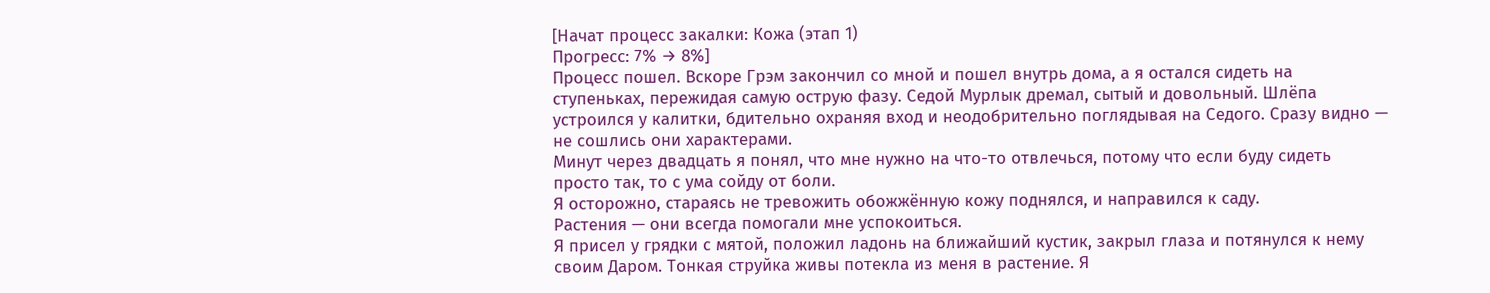[Начат процесс закалки: Кожа (этап 1)
Прогресс: 7% → 8%]
Процесс пошел. Вскоре Грэм закончил со мной и пошел внутрь дома, а я остался сидеть на ступеньках, пережидая самую острую фазу. Седой Мурлык дремал, сытый и довольный. Шлёпа устроился у калитки, бдительно охраняя вход и неодобрительно поглядывая на Седого. Сразу видно — не сошлись они характерами.
Минут через двадцать я понял, что мне нужно на что-то отвлечься, потому что если буду сидеть просто так, то с ума сойду от боли.
Я осторожно, стараясь не тревожить обожжённую кожу поднялся, и направился к саду.
Растения — они всегда помогали мне успокоиться.
Я присел у грядки с мятой, положил ладонь на ближайший кустик, закрыл глаза и потянулся к нему своим Даром. Тонкая струйка живы потекла из меня в растение. Я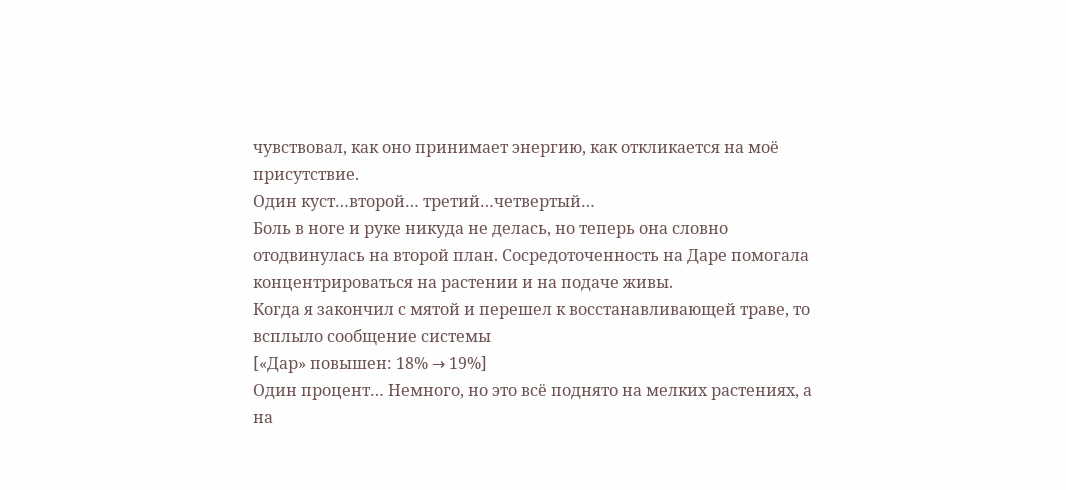чувствовал, как оно принимает энергию, как откликается на моё присутствие.
Один куст…второй… третий…четвертый…
Боль в ноге и руке никуда не делась, но теперь она словно отодвинулась на второй план. Сосредоточенность на Даре помогала концентрироваться на растении и на подаче живы.
Когда я закончил с мятой и перешел к восстанавливающей траве, то всплыло сообщение системы
[«Дар» повышен: 18% → 19%]
Один процент… Немного, но это всё поднято на мелких растениях, а на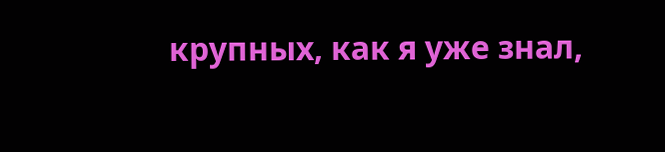крупных, как я уже знал,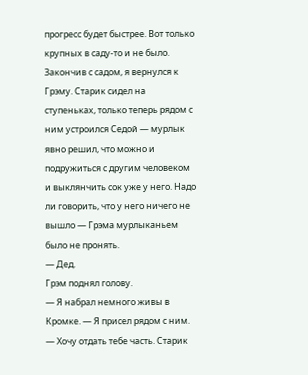прогресс будет быстрее. Вот только крупных в саду-то и не было.
Закончив с садом, я вернулся к Грэму. Старик сидел на ступеньках, только теперь рядом с ним устроился Седой — мурлык явно решил, что можно и подружиться с другим человеком и выклянчить сок уже у него. Надо ли говорить, что у него ничего не вышло — Грэма мурлыканьем было не пронять.
— Дед.
Грэм поднял голову.
— Я набрал немного живы в Кромке. — Я присел рядом с ним. — Хочу отдать тебе часть. Старик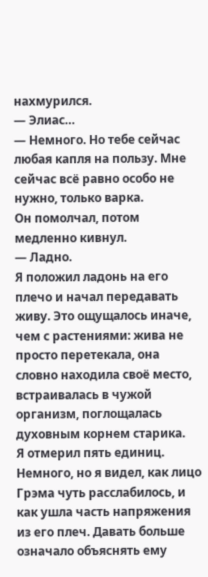нахмурился.
— Элиас…
— Немного. Но тебе сейчас любая капля на пользу. Мне сейчас всё равно особо не нужно, только варка.
Он помолчал, потом медленно кивнул.
— Ладно.
Я положил ладонь на его плечо и начал передавать живу. Это ощущалось иначе, чем с растениями: жива не просто перетекала, она словно находила своё место, встраивалась в чужой организм, поглощалась духовным корнем старика.
Я отмерил пять единиц. Немного, но я видел, как лицо Грэма чуть расслабилось, и как ушла часть напряжения из его плеч. Давать больше означало объяснять ему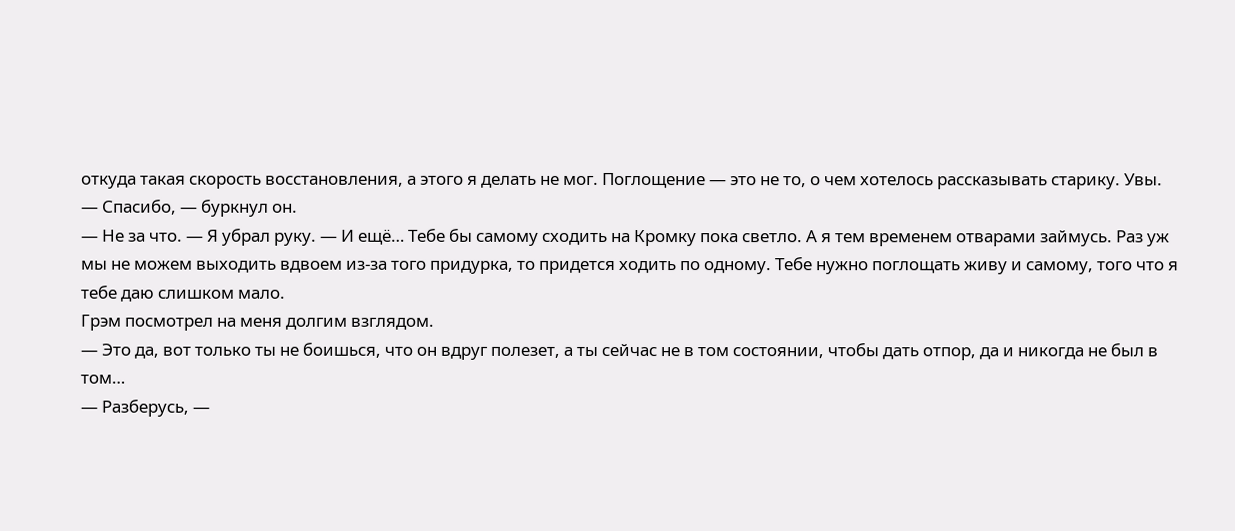откуда такая скорость восстановления, а этого я делать не мог. Поглощение — это не то, о чем хотелось рассказывать старику. Увы.
— Спасибо, — буркнул он.
— Не за что. — Я убрал руку. — И ещё… Тебе бы самому сходить на Кромку пока светло. А я тем временем отварами займусь. Раз уж мы не можем выходить вдвоем из-за того придурка, то придется ходить по одному. Тебе нужно поглощать живу и самому, того что я тебе даю слишком мало.
Грэм посмотрел на меня долгим взглядом.
— Это да, вот только ты не боишься, что он вдруг полезет, а ты сейчас не в том состоянии, чтобы дать отпор, да и никогда не был в том…
— Разберусь, —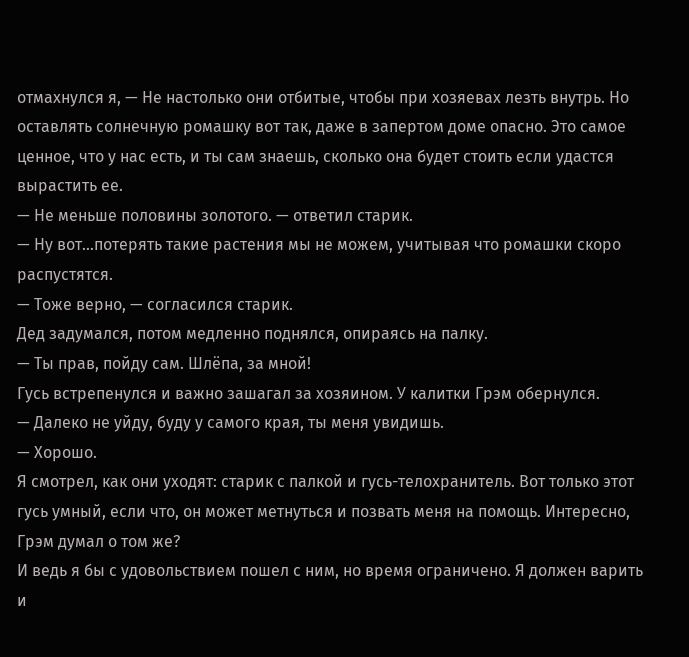отмахнулся я, — Не настолько они отбитые, чтобы при хозяевах лезть внутрь. Но оставлять солнечную ромашку вот так, даже в запертом доме опасно. Это самое ценное, что у нас есть, и ты сам знаешь, сколько она будет стоить если удастся вырастить ее.
— Не меньше половины золотого. — ответил старик.
— Ну вот…потерять такие растения мы не можем, учитывая что ромашки скоро распустятся.
— Тоже верно, — согласился старик.
Дед задумался, потом медленно поднялся, опираясь на палку.
— Ты прав, пойду сам. Шлёпа, за мной!
Гусь встрепенулся и важно зашагал за хозяином. У калитки Грэм обернулся.
— Далеко не уйду, буду у самого края, ты меня увидишь.
— Хорошо.
Я смотрел, как они уходят: старик с палкой и гусь-телохранитель. Вот только этот гусь умный, если что, он может метнуться и позвать меня на помощь. Интересно, Грэм думал о том же?
И ведь я бы с удовольствием пошел с ним, но время ограничено. Я должен варить и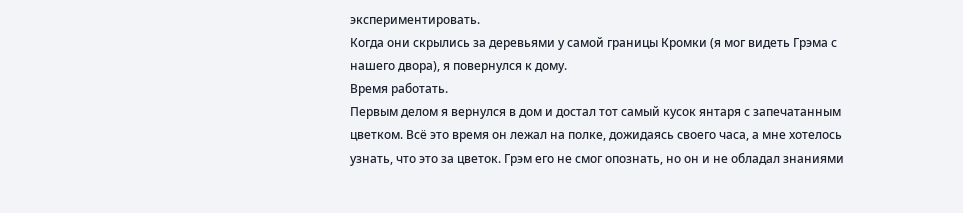экспериментировать.
Когда они скрылись за деревьями у самой границы Кромки (я мог видеть Грэма с нашего двора), я повернулся к дому.
Время работать.
Первым делом я вернулся в дом и достал тот самый кусок янтаря с запечатанным цветком. Всё это время он лежал на полке, дожидаясь своего часа, а мне хотелось узнать, что это за цветок. Грэм его не смог опознать, но он и не обладал знаниями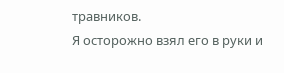травников.
Я осторожно взял его в руки и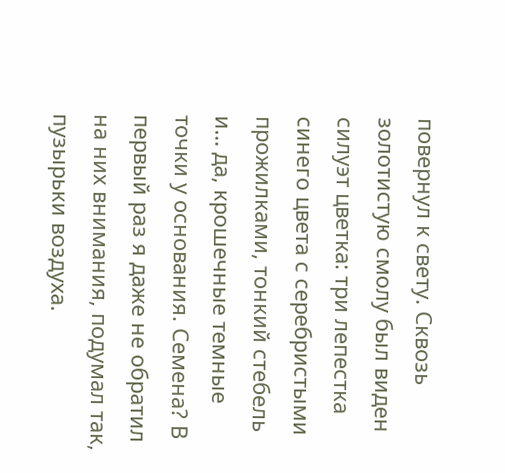повернул к свету. Сквозь золотистую смолу был виден силуэт цветка: три лепестка синего цвета с серебристыми прожилками, тонкий стебель и… да, крошечные темные точки у основания. Семена? В первый раз я даже не обратил на них внимания, подумал так, пузырьки воздуха.